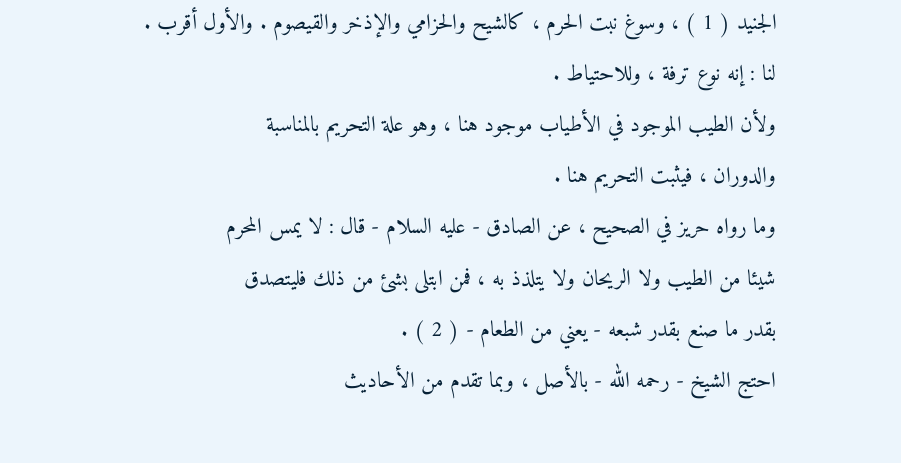الجنيد ( 1 ) ، وسوغ نبت الحرم ، كالشيح والحزامي والإذخر والقيصوم . والأول أقرب .
لنا : إنه نوع ترفة ، وللاحتياط .
ولأن الطيب الموجود في الأطياب موجود هنا ، وهو علة التحريم بالمناسبة
والدوران ، فيثبت التحريم هنا .
وما رواه حريز في الصحيح ، عن الصادق - عليه السلام - قال : لا يمس المحرم
شيئا من الطيب ولا الريحان ولا يتلذذ به ، فمن ابتلى بشئ من ذلك فليتصدق
بقدر ما صنع بقدر شبعه - يعني من الطعام - ( 2 ) .
احتج الشيخ - رحمه الله - بالأصل ، وبما تقدم من الأحاديث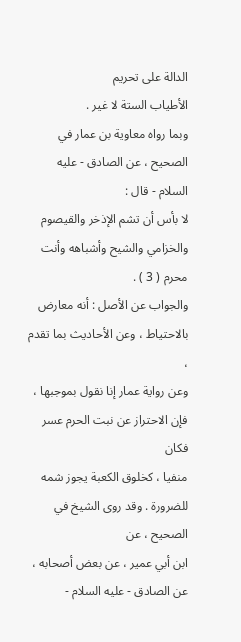الدالة على تحريم
الأطياب الستة لا غير .
وبما رواه معاوية بن عمار في الصحيح ، عن الصادق - عليه السلام - قال :
لا بأس أن تشم الإذخر والقيصوم والخزامي والشيح وأشباهه وأنت محرم ( 3 ) .
والجواب عن الأصل : أنه معارض بالاحتياط ، وعن الأحاديث بما تقدم ،
وعن رواية عمار إنا نقول بموجبها ، فإن الاحتراز عن نبت الحرم عسر فكان
منفيا ، كخلوق الكعبة يجوز شمه للضرورة . وقد روى الشيخ في الصحيح ، عن
ابن أبي عمير ، عن بعض أصحابه ، عن الصادق - عليه السلام -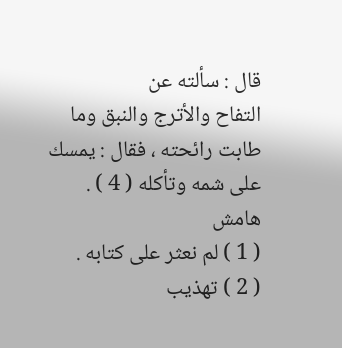قال : سألته عن
التفاح والأترج والنبق وما طابت رائحته ، فقال : يمسك على شمه وتأكله ( 4 ) .
هامش
( 1 ) لم نعثر على كتابه .
( 2 ) تهذيب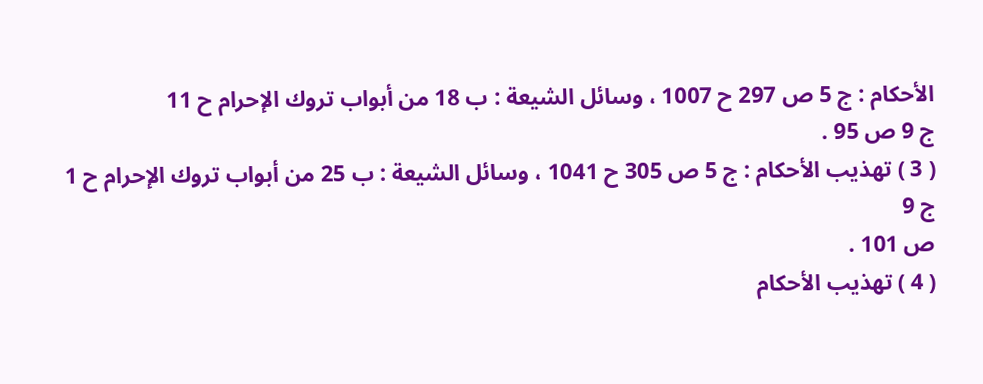الأحكام : ج 5 ص 297 ح 1007 ، وسائل الشيعة : ب 18 من أبواب تروك الإحرام ح 11
ج 9 ص 95 .
( 3 ) تهذيب الأحكام : ج 5 ص 305 ح 1041 ، وسائل الشيعة : ب 25 من أبواب تروك الإحرام ح 1 ج 9
ص 101 .
( 4 ) تهذيب الأحكام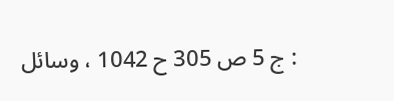: ج 5 ص 305 ح 1042 ، وسائل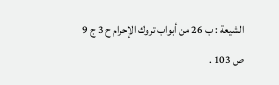الشيعة : ب 26 من أبواب تروك الإحرام ح 3 ج 9
ص 103 .